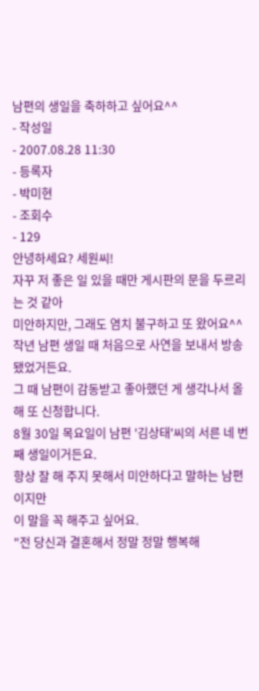남편의 생일을 축하하고 싶어요^^
- 작성일
- 2007.08.28 11:30
- 등록자
- 박미현
- 조회수
- 129
안녕하세요? 세원씨!
자꾸 저 좋은 일 있을 때만 게시판의 문을 두르리는 것 같아
미안하지만, 그래도 염치 불구하고 또 왔어요^^
작년 남편 생일 때 처음으로 사연을 보내서 방송됐었거든요.
그 때 남편이 감동받고 좋아했던 게 생각나서 올 해 또 신청합니다.
8월 30일 목요일이 남편 '김상태'씨의 서른 네 번째 생일이거든요.
항상 잘 해 주지 못해서 미안하다고 말하는 남편이지만
이 말을 꼭 해주고 싶어요.
"전 당신과 결혼해서 정말 정말 행복해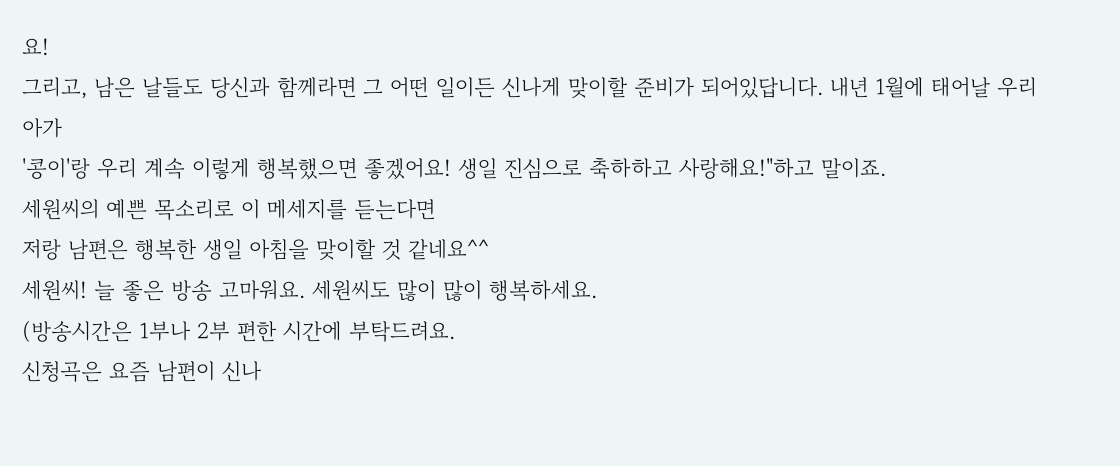요!
그리고, 남은 날들도 당신과 함께라면 그 어떤 일이든 신나게 맞이할 준비가 되어있답니다. 내년 1월에 태어날 우리 아가
'콩이'랑 우리 계속 이렇게 행복했으면 좋겠어요! 생일 진심으로 축하하고 사랑해요!"하고 말이죠.
세원씨의 예쁜 목소리로 이 메세지를 듣는다면
저랑 남편은 행복한 생일 아침을 맞이할 것 같네요^^
세원씨! 늘 좋은 방송 고마워요. 세원씨도 많이 많이 행복하세요.
(방송시간은 1부나 2부 편한 시간에 부탁드려요.
신청곡은 요즘 남편이 신나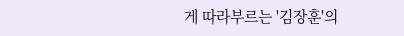게 따라부르는 '김장훈'의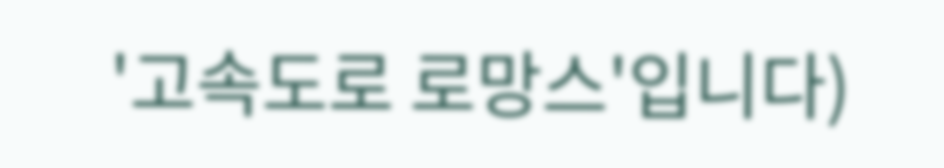'고속도로 로망스'입니다)